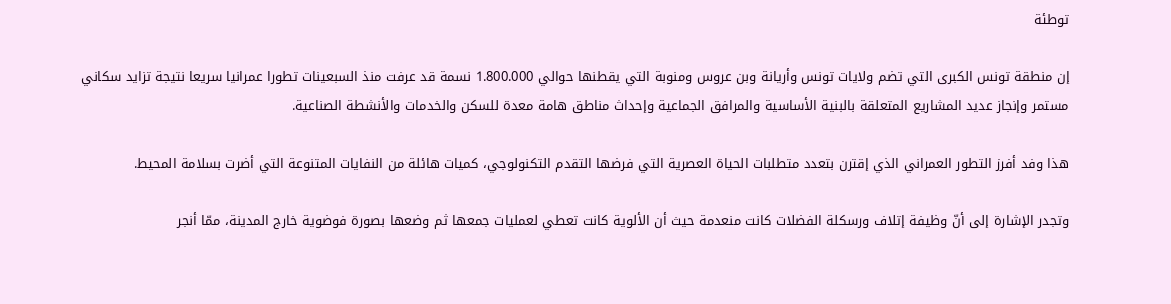توطئة

إن منطقة تونس الكبرى التي تضم ولايات تونس وأريانة وبن عروس ومنوبة التي يقطنها حوالي 1.800.000 نسمة قد عرفت منذ السبعينات تطورا عمرانيا سريعا نتيجة تزايد سكاني مستمر وإنجاز عديد المشاريع المتعلقة بالبنية الأساسية والمرافق الجماعية وإحداث مناطق هامة معدة للسكن والخدمات والأنشطة الصناعية.

هذا وفد أفرز التطور العمراني الذي إقترن بتعدد متطلبات الحياة العصرية التي فرضها التقدم التكنولوجي، كميات هائلة من النفايات المتنوعة التي أضرت بسلامة المحيط.

وتجدر الإشارة إلى أنّ وظيفة إتلاف ورسكلة الفضلات كانت منعدمة حيث أن الألوية كانت تعطي لعمليات جمعها ثم وضعها بصورة فوضوية خارج المدينة، ممّا أنجر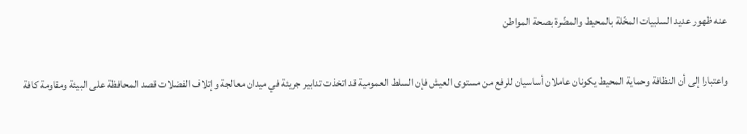عنه ظهور عديد السلبيات المخّلة بالمحيط والمضّرة بصحة المواطن

واعتبارا إلى أن النظافة وحماية المحيط يكونان عاملان أساسيان للرفع من مستوى العيش فإن السلط العمومية قد اتخذت تدابير جريئة في ميدان معالجة وإتلاف الفضلات قصد المحافظة على البيئة ومقاومة كافة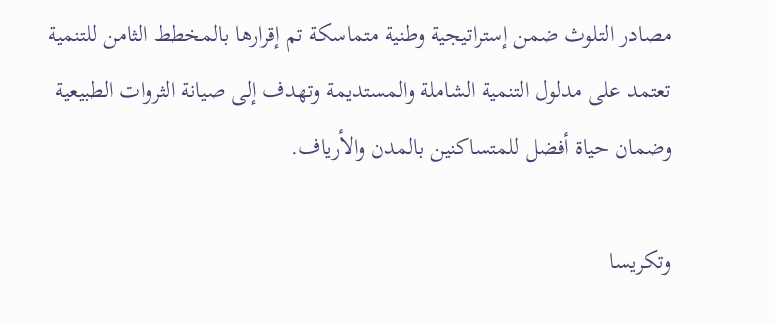مصادر التلوث ضمن إستراتيجية وطنية متماسكة تم إقرارها بالمخطط الثامن للتنمية تعتمد على مدلول التنمية الشاملة والمستديمة وتهدف إلى صيانة الثروات الطبيعية وضمان حياة أفضل للمتساكنين بالمدن والأرياف.

وتكريسا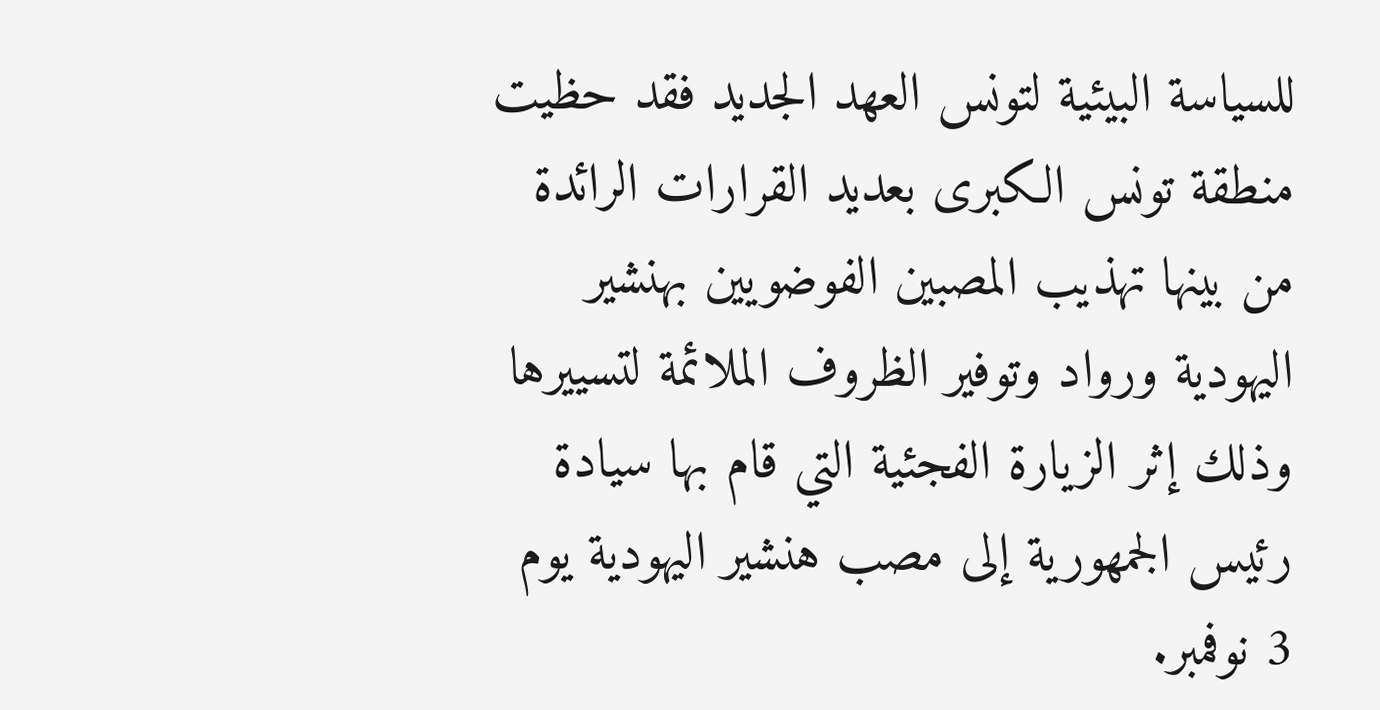للسياسة البيئية لتونس العهد الجديد فقد حظيت منطقة تونس الكبرى بعديد القرارات الرائدة من بينها تهذيب المصبين الفوضويين بهنشير اليهودية ورواد وتوفير الظروف الملائمة لتسييرها وذلك إثر الزيارة الفجئية التي قام بها سيادة رئيس الجمهورية إلى مصب هنشير اليهودية يوم 3 نوفمبر.